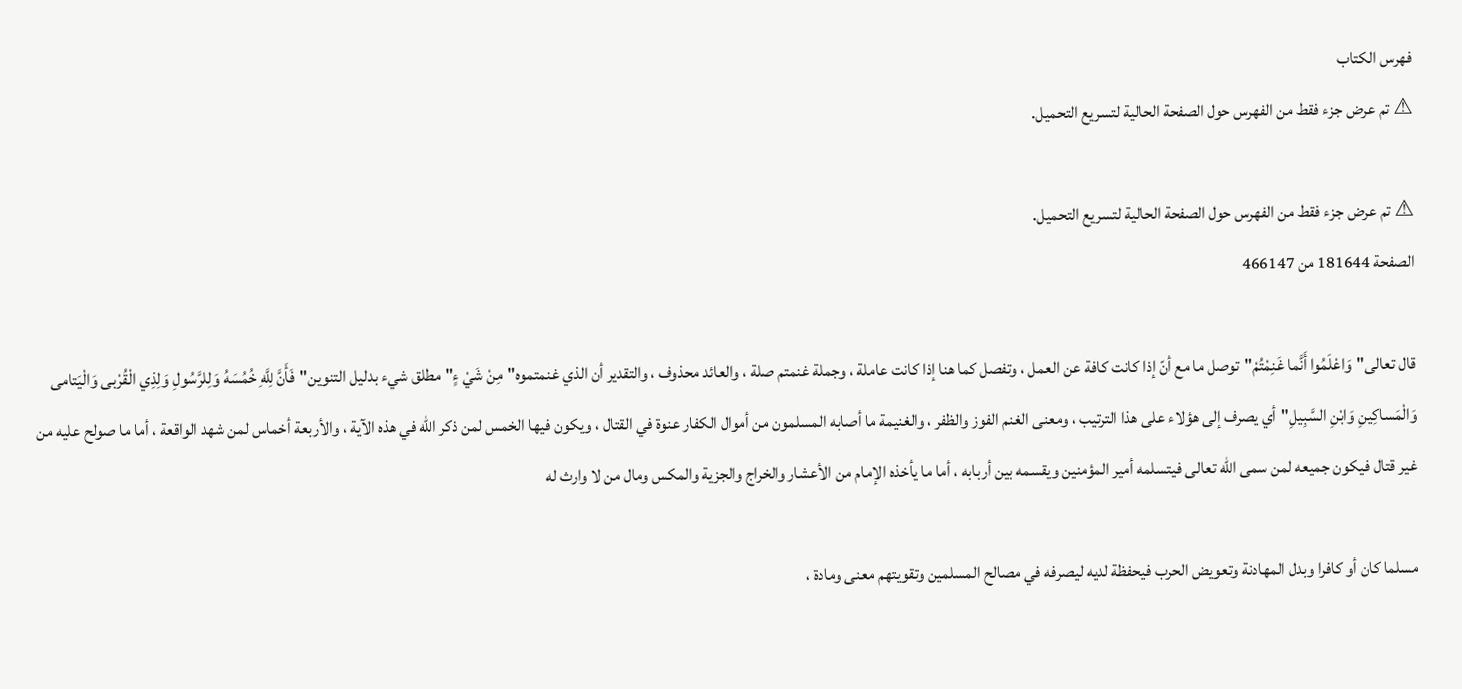فهرس الكتاب
⚠ تم عرض جزء فقط من الفهرس حول الصفحة الحالية لتسريع التحميل.

⚠ تم عرض جزء فقط من الفهرس حول الصفحة الحالية لتسريع التحميل.
الصفحة 181644 من 466147

قال تعالى"وَاعْلَمُوا أَنَّما غَنِمْتُمْ"توصل ما مع أنّ إذا كانت كافة عن العمل ، وتفصل كما هنا إذا كانت عاملة ، وجملة غنمتم صلة ، والعائد محذوف ، والتقدير أن الذي غنمتموه"مِنْ شَيْ ءٍ"مطلق شيء بدليل التنوين"فَأَنَّ لِلَّهِ خُمُسَهُ وَلِلرَّسُولِ وَلِذِي الْقُرْبى وَالْيَتامى وَالْمَساكِينِ وَابْنِ السَّبِيلِ"أي يصرف إلى هؤلاء على هذا الترتيب ، ومعنى الغنم الفوز والظفر ، والغنيمة ما أصابه المسلمون من أموال الكفار عنوة في القتال ، ويكون فيها الخمس لمن ذكر اللّه في هذه الآية ، والأربعة أخماس لمن شهد الواقعة ، أما ما صولح عليه من غير قتال فيكون جميعه لمن سمى اللّه تعالى فيتسلمه أمير المؤمنين ويقسمه بين أربابه ، أما ما يأخذه الإمام من الأعشار والخراج والجزية والمكس ومال من لا وارث له

مسلما كان أو كافرا وبدل المهادنة وتعويض الحرب فيحفظة لديه ليصرفه في مصالح المسلمين وتقويتهم معنى ومادة ،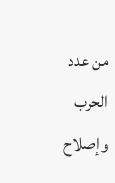من عدد الحرب وإصلاح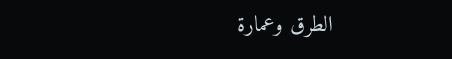الطرق وعمارة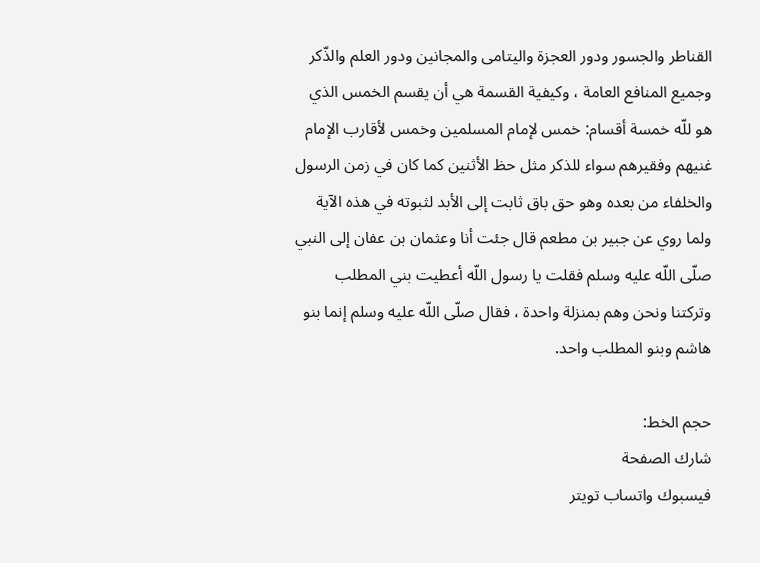القناطر والجسور ودور العجزة واليتامى والمجانين ودور العلم والذّكر وجميع المنافع العامة ، وكيفية القسمة هي أن يقسم الخمس الذي هو للّه خمسة أقسام: خمس لإمام المسلمين وخمس لأقارب الإمام غنيهم وفقيرهم سواء للذكر مثل حظ الأثنين كما كان في زمن الرسول والخلفاء من بعده وهو حق باق ثابت إلى الأبد لثبوته في هذه الآية ولما روي عن جبير بن مطعم قال جئت أنا وعثمان بن عفان إلى النبي صلّى اللّه عليه وسلم فقلت يا رسول اللّه أعطيت بني المطلب وتركتنا ونحن وهم بمنزلة واحدة ، فقال صلّى اللّه عليه وسلم إنما بنو هاشم وبنو المطلب واحد.

حجم الخط:
شارك الصفحة
فيسبوك واتساب تويتر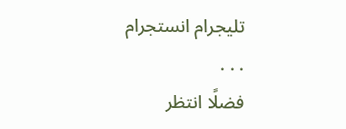تليجرام انستجرام
. . .
فضلًا انتظر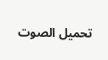تحميل الصوت